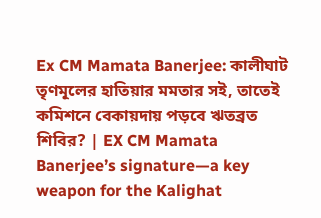Ex CM Mamata Banerjee: কালীঘাট তৃণমূলের হাতিয়ার মমতার সই, তাতেই কমিশনে বেকায়দায় পড়বে ঋতব্রত শিবির? | EX CM Mamata Banerjee’s signature—a key weapon for the Kalighat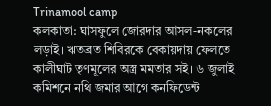Trinamool camp
কলকাতা: ঘাসফুলে জোরদার আসল-নকলের লড়াই। ঋতব্রত শিবিরকে বেকায়দায় ফেলতে কালীঘাট তৃণমূলের অস্ত্র মমতার সই। ৬ জুলাই কমিশনে নথি জমার আগে কনফিডেন্ট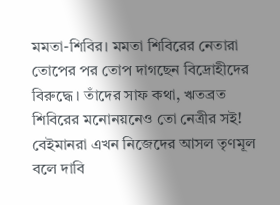মমতা-শিবির। মমতা শিবিরের নেতারা তোপের পর তোপ দাগছেন বিদ্রোহীদের বিরুদ্ধে। তাঁদের সাফ কথা, ঋতব্রত শিবিরের মনোনয়নেও তো নেত্রীর সই! বেইমানরা এখন নিজেদের আসল তৃণমূল বলে দাবি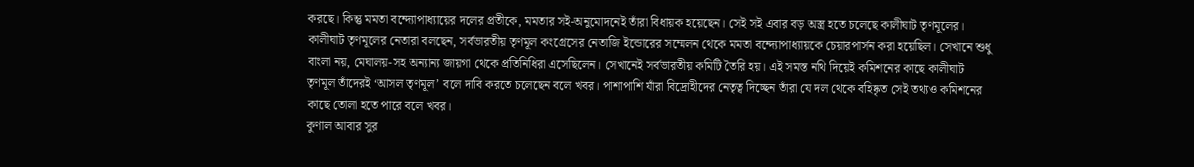করছে। কিন্তু মমতা বন্দ্যোপাধ্যায়ের দলের প্রতীকে, মমতার সই-অনুমোদনেই তাঁরা বিধায়ক হয়েছেন। সেই সই এবার বড় অস্ত্র হতে চলেছে কালীঘাট তৃণমূলের।
কালীঘাট তৃণমূলের নেতারা বলছেন, সর্বভারতীয় তৃণমূল কংগ্রেসের নেতাজি ইন্ডোরের সম্মেলন থেকে মমতা বন্দ্যোপাধ্যায়কে চেয়ারপার্সন করা হয়েছিল। সেখানে শুধু বাংলা নয়, মেঘালয়-সহ অন্যান্য জায়গা থেকে প্রতিনিধিরা এসেছিলেন। সেখানেই সর্বভারতীয় কমিটি তৈরি হয়। এই সমস্ত নথি দিয়েই কমিশনের কাছে কালীঘাট তৃণমূল তাঁদেরই ‘আসল তৃণমূল’ বলে দাবি করতে চলেছেন বলে খবর। পাশাপাশি যাঁরা বিদ্রোহীদের নেতৃত্ব দিচ্ছেন তাঁরা যে দল থেকে বহিষ্কৃত সেই তথ্যও কমিশনের কাছে তোলা হতে পারে বলে খবর।
কুণাল আবার সুর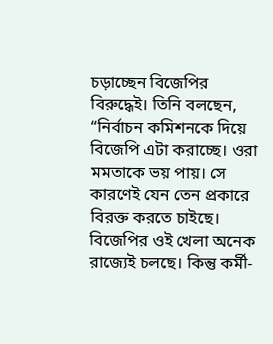চড়াচ্ছেন বিজেপির বিরুদ্ধেই। তিনি বলছেন, “নির্বাচন কমিশনকে দিয়ে বিজেপি এটা করাচ্ছে। ওরা মমতাকে ভয় পায়। সে কারণেই যেন তেন প্রকারে বিরক্ত করতে চাইছে। বিজেপির ওই খেলা অনেক রাজ্যেই চলছে। কিন্তু কর্মী-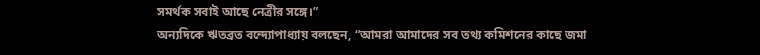সমর্থক সবাই আছে নেত্রীর সঙ্গে।”
অন্যদিকে ঋতব্রত বন্দ্যোপাধ্যায় বলছেন, “আমরা আমাদের সব তথ্য কমিশনের কাছে জমা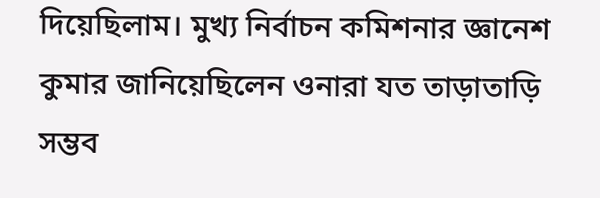দিয়েছিলাম। মুখ্য নির্বাচন কমিশনার জ্ঞানেশ কুমার জানিয়েছিলেন ওনারা যত তাড়াতাড়ি সম্ভব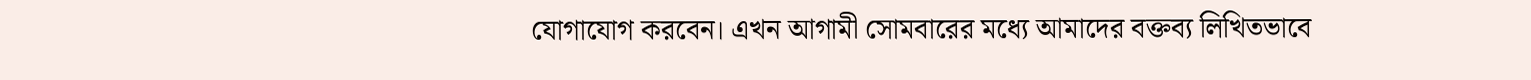যোগাযোগ করবেন। এখন আগামী সোমবারের মধ্যে আমাদের বক্তব্য লিখিতভাবে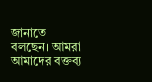জানাতে বলছেন। আমরা আমাদের বক্তব্য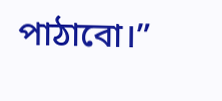পাঠাবো।”